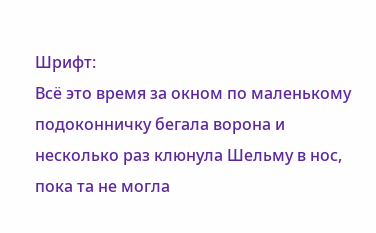Шрифт:
Всё это время за окном по маленькому подоконничку бегала ворона и несколько раз клюнула Шельму в нос, пока та не могла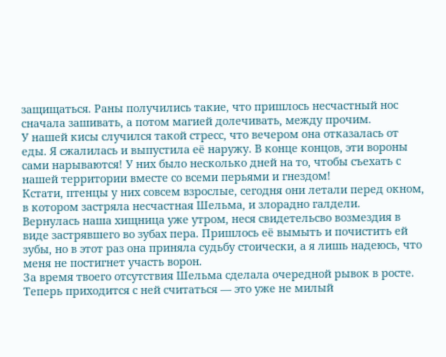защищаться. Раны получились такие, что пришлось несчастный нос сначала зашивать, а потом магией долечивать, между прочим.
У нашей кисы случился такой стресс, что вечером она отказалась от еды. Я сжалилась и выпустила её наружу. В конце концов, эти вороны сами нарываются! У них было несколько дней на то, чтобы съехать с нашей территории вместе со всеми перьями и гнездом!
Кстати, птенцы у них совсем взрослые, сегодня они летали перед окном, в котором застряла несчастная Шельма, и злорадно галдели.
Вернулась наша хищница уже утром, неся свидетельсво возмездия в виде застрявшего во зубах пера. Пришлось её вымыть и почистить ей зубы, но в этот раз она приняла судьбу стоически, а я лишь надеюсь, что меня не постигнет участь ворон.
За время твоего отсутствия Шельма сделала очередной рывок в росте. Теперь приходится с ней считаться — это уже не милый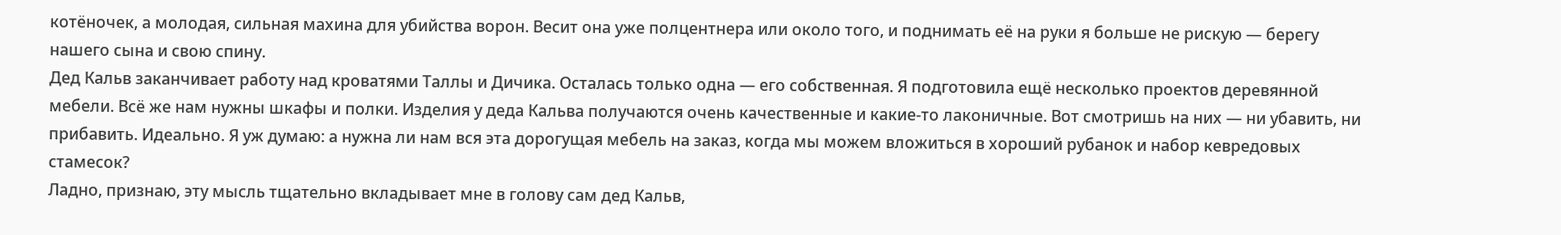котёночек, а молодая, сильная махина для убийства ворон. Весит она уже полцентнера или около того, и поднимать её на руки я больше не рискую — берегу нашего сына и свою спину.
Дед Кальв заканчивает работу над кроватями Таллы и Дичика. Осталась только одна — его собственная. Я подготовила ещё несколько проектов деревянной мебели. Всё же нам нужны шкафы и полки. Изделия у деда Кальва получаются очень качественные и какие-то лаконичные. Вот смотришь на них — ни убавить, ни прибавить. Идеально. Я уж думаю: а нужна ли нам вся эта дорогущая мебель на заказ, когда мы можем вложиться в хороший рубанок и набор кевредовых стамесок?
Ладно, признаю, эту мысль тщательно вкладывает мне в голову сам дед Кальв,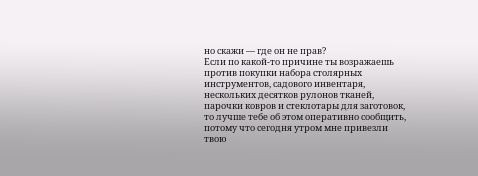но скажи — где он не прав?
Если по какой-то причине ты возражаешь против покупки набора столярных инструментов, садового инвентаря, нескольких десятков рулонов тканей, парочки ковров и стеклотары для заготовок, то лучше тебе об этом оперативно сообщить, потому что сегодня утром мне привезли твою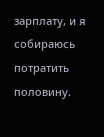зарплату, и я собираюсь потратить половину.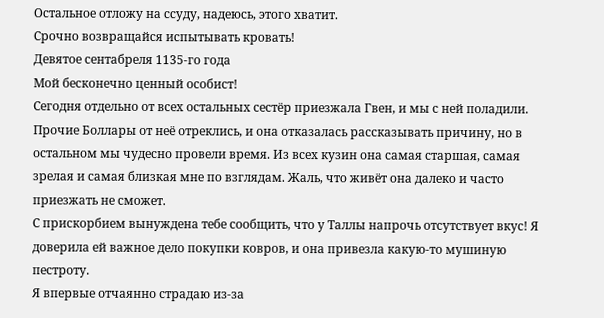Остальное отложу на ссуду, надеюсь, этого хватит.
Срочно возвращайся испытывать кровать!
Девятое сентабреля 1135-го года
Мой бесконечно ценный особист!
Сегодня отдельно от всех остальных сестёр приезжала Гвен, и мы с ней поладили. Прочие Боллары от неё отреклись, и она отказалась рассказывать причину, но в остальном мы чудесно провели время. Из всех кузин она самая старшая, самая зрелая и самая близкая мне по взглядам. Жаль, что живёт она далеко и часто приезжать не сможет.
С прискорбием вынуждена тебе сообщить, что у Таллы напрочь отсутствует вкус! Я доверила ей важное дело покупки ковров, и она привезла какую-то мушиную пестроту.
Я впервые отчаянно страдаю из-за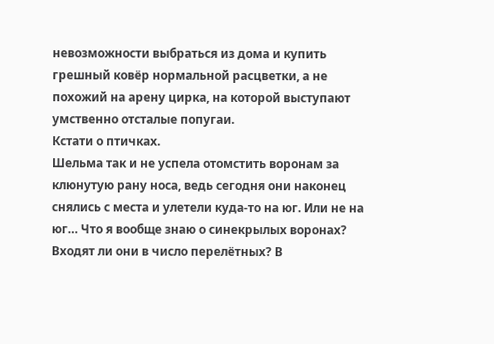невозможности выбраться из дома и купить грешный ковёр нормальной расцветки, а не похожий на арену цирка, на которой выступают умственно отсталые попугаи.
Кстати о птичках.
Шельма так и не успела отомстить воронам за клюнутую рану носа, ведь сегодня они наконец снялись с места и улетели куда-то на юг. Или не на юг… Что я вообще знаю о синекрылых воронах? Входят ли они в число перелётных? В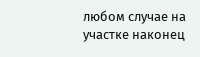любом случае на участке наконец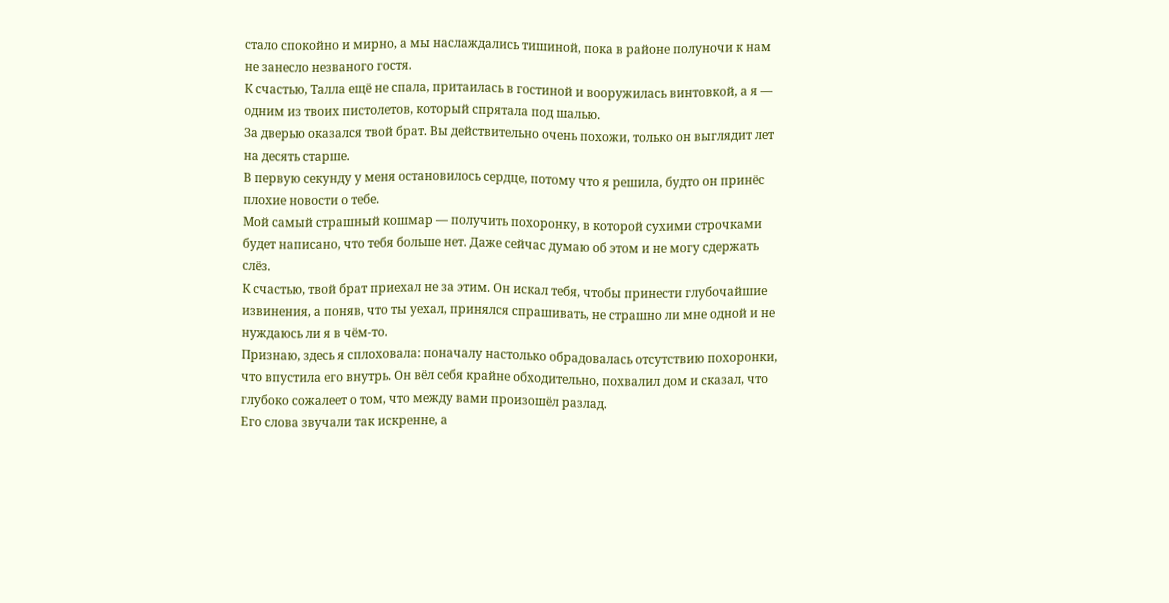стало спокойно и мирно, а мы наслаждались тишиной, пока в районе полуночи к нам не занесло незваного гостя.
К счастью, Талла ещё не спала, притаилась в гостиной и вооружилась винтовкой, а я — одним из твоих пистолетов, который спрятала под шалью.
За дверью оказался твой брат. Вы действительно очень похожи, только он выглядит лет на десять старше.
В первую секунду у меня остановилось сердце, потому что я решила, будто он принёс плохие новости о тебе.
Мой самый страшный кошмар — получить похоронку, в которой сухими строчками будет написано, что тебя больше нет. Даже сейчас думаю об этом и не могу сдержать слёз.
К счастью, твой брат приехал не за этим. Он искал тебя, чтобы принести глубочайшие извинения, а поняв, что ты уехал, принялся спрашивать, не страшно ли мне одной и не нуждаюсь ли я в чём-то.
Признаю, здесь я сплоховала: поначалу настолько обрадовалась отсутствию похоронки, что впустила его внутрь. Он вёл себя крайне обходительно, похвалил дом и сказал, что глубоко сожалеет о том, что между вами произошёл разлад.
Его слова звучали так искренне, а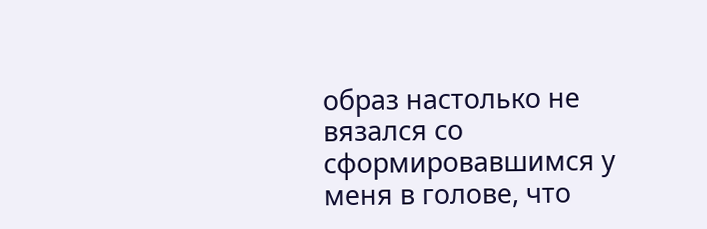образ настолько не вязался со сформировавшимся у меня в голове, что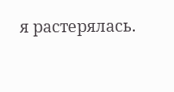я растерялась.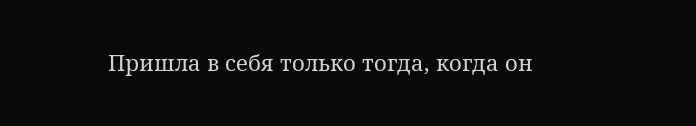Пришла в себя только тогда, когда он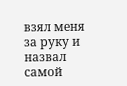взял меня за руку и назвал самой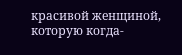красивой женщиной, которую когда-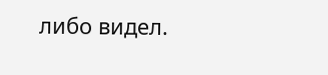либо видел.